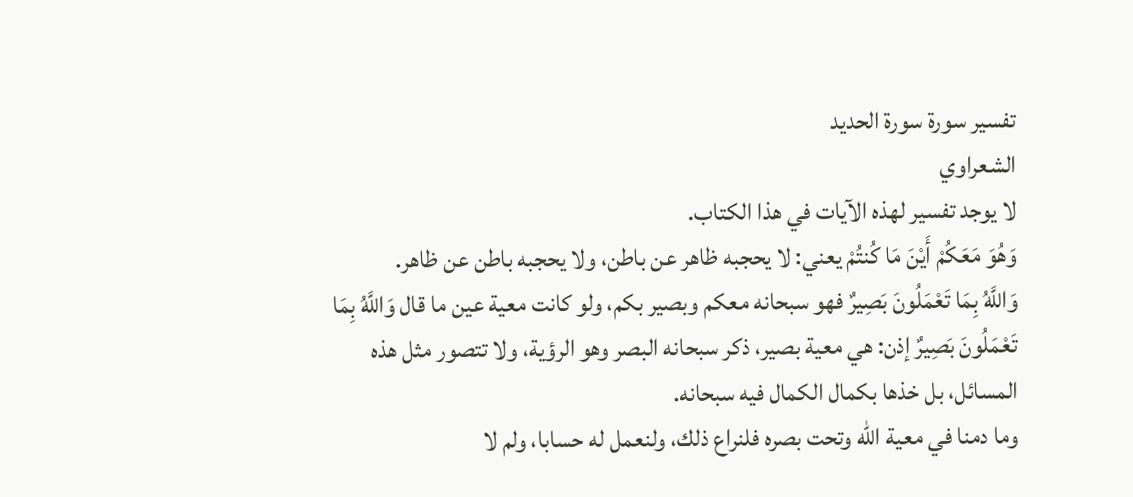تفسير سورة سورة الحديد
الشعراوي
لا يوجد تفسير لهذه الآيات في هذا الكتاب.
وَهُوَ مَعَكُمْ أَيْنَ مَا كُنتُمْ يعني: لا يحجبه ظاهر عن باطن، ولا يحجبه باطن عن ظاهر.
وَاللَّهُ بِمَا تَعْمَلُونَ بَصِيرٌ فهو سبحانه معكم وبصير بكم، ولو كانت معية عين ما قال وَاللَّهُ بِمَا تَعْمَلُونَ بَصِيرٌ إذن: هي معية بصير، ذكر سبحانه البصر وهو الرؤية، ولا تتصور مثل هذه المسائل، بل خذها بكمال الكمال فيه سبحانه.
وما دمنا في معية الله وتحت بصره فلنراع ذلك، ولنعمل له حسابا، ولم لا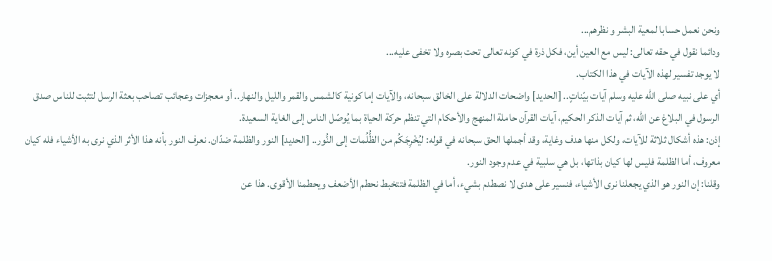ونحن نعمل حسابا لمعية البشر و نظرهم...
ودائما نقول في حقه تعالى: ليس مع العين أين، فكل ذرة في كونه تعالى تحت بصره ولا تخفى عليه...
لا يوجد تفسير لهذه الآيات في هذا الكتاب.
أي على نبيه صلى الله عليه وسلم آيات بيّناتٍ.. [الحديد] واضحات الدلالة على الخالق سبحانه، والآيات إما كونية كالشمس والقمر والليل والنهار.. أو معجزات وعجائب تصاحب بعثة الرسل لتثبت للناس صدق الرسول في البلاغ عن الله، ثم آيات الذكر الحكيم، آيات القرآن حاملة المنهج والأحكام التي تنظم حركة الحياة بما يُوصّل الناس إلى الغاية السعيدة.
إذن: هذه أشكال ثلاثة للآيات، ولكل منها هدف وغاية، وقد أجملها الحق سبحانه في قوله: ليُخْرِجَكُم من الظُّلُمات إلى النُّور.. [الحديد] النور والظلمة ضدّان. نعرف النور بأنه هذا الأثر الذي نرى به الأشياء فله كيان معروف، أما الظلمة فليس لها كيان بذاتها، بل هي سلبية في عدم وجود النور.
وقلنا: إن النور هو الذي يجعلنا نرى الأشياء، فنسير على هدى لا نصطدم بشيء، أما في الظلمة فتتخبط نحطم الأضعف ويحطمنا الأقوى. هذا عن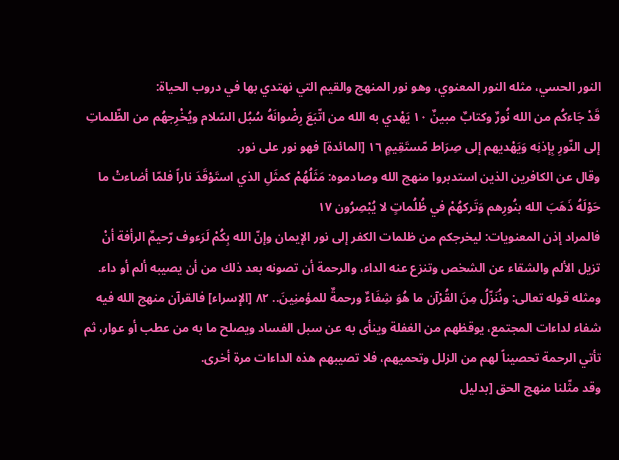النور الحسي، مثله النور المعنوي، وهو نور المنهج والقيم التي نهتدي بها في دروب الحياة:
قَدْ جَاءكُم من الله نُورٌ وكتابٌ مبينٌ ١٠ يَهْدي به الله من اتّبَعَ رِضْوانَهُ سُبُل السّلام ويُخْرِجهُم من الظّلماتِ إلى النّورِ بِإذنِه وَيَهْديهم إلى صِرَاط مّستَقِيمٍ ١٦ [المائدة] فهو نور على نور.
وقال عن الكافرين الذين استدبروا منهج الله وصادموه: مَثَلُهُمْ كمثَلِ الذي استَوْقَدَ ناراً فلمّا أضاءتْ ما حَوْلَهُ ذَهَبَ الله بنُورِهم وَتَركهُمْ في ظُلُماتٍ لا يُبْصِرُون ١٧
فالمراد إذن المعنويات: ليخرجكم من ظلمات الكفر إلى نور الإيمان وإنّ الله بِكُمْ لَرَءوف رّحيمٌ الرأفة أنْ تزيل الألم والشقاء عن الشخص وتنزع عنه الداء، والرحمة أن تصونه بعد ذلك من أن يصيبه ألم أو داء.
ومثله قوله تعالى: ونُنَزّلُ مِنَ القُرْآن ما هُوَ شِفَاءٌ ورحمةٌ للمؤمنِينَ.. ٨٢ [الإسراء] فالقرآن منهج الله فيه شفاء لداءات المجتمع، يوقظهم من الغفلة وينأى به عن سبل الفساد ويصلح ما به من عطب أو عوار، ثم تأتي الرحمة تحصيناً لهم من الزلل وتحميهم، فلا تصيبهم هذه الداءات مرة أخرى.
وقد مثّلنا منهج الحق [بدليل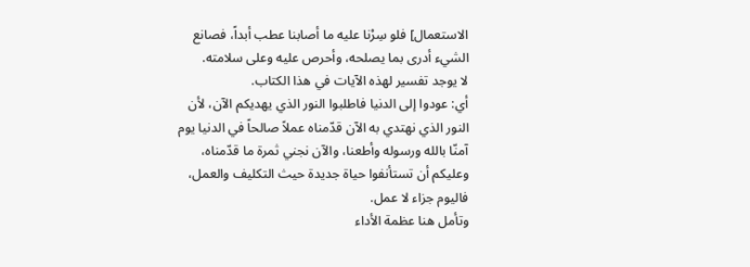الاستعمال] فلو سِرْنا عليه ما أصابنا عطب أبداً، فصانع الشيء أدرى بما يصلحه، وأحرص عليه وعلى سلامته.
لا يوجد تفسير لهذه الآيات في هذا الكتاب.
أي: عودوا إلى الدنيا فاطلبوا النور الذي يهديكم الآن، لأن النور الذي نهتدي به الآن قدّمناه عملاً صالحاً في الدنيا يوم آمنّا بالله ورسوله وأطعنا، والآن نجني ثمرة ما قدّمناه، وعليكم أن تستأنفوا حياة جديدة حيث التكليف والعمل، فاليوم جزاء لا عمل.
وتأمل هنا عظمة الأداء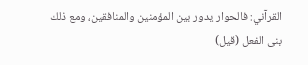القرآني: فالحوار يدور بين المؤمنين والمنافقين، ومع ذلك بنى الفعل (قيل)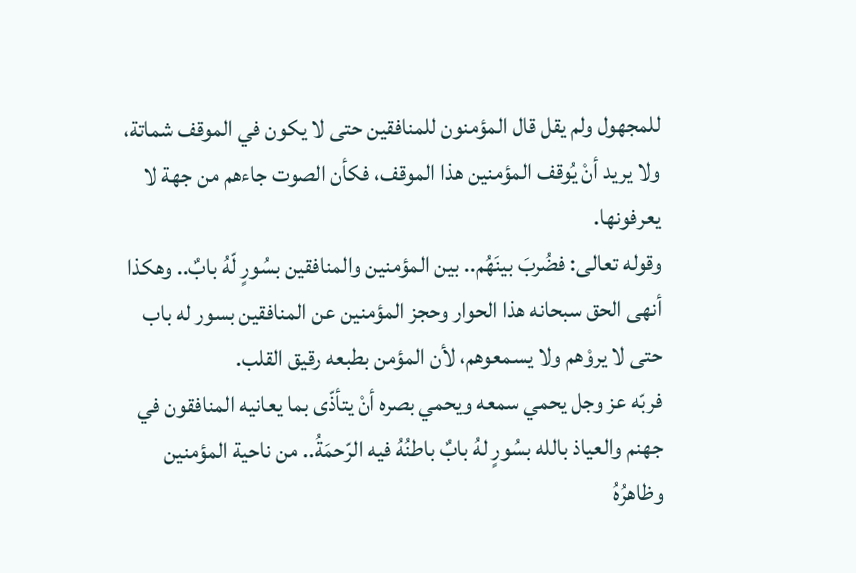للمجهول ولم يقل قال المؤمنون للمنافقين حتى لا يكون في الموقف شماتة، ولا يريد أنْ يُوقف المؤمنين هذا الموقف، فكأن الصوت جاءهم من جهة لا يعرفونها.
وقوله تعالى: فضُربَ بينَهُم.. بين المؤمنين والمنافقين بسُورٍ لّهُ بابٌ.. وهكذا أنهى الحق سبحانه هذا الحوار وحجز المؤمنين عن المنافقين بسور له باب حتى لا يروْهم ولا يسمعوهم، لأن المؤمن بطبعه رقيق القلب.
فربّه عز وجل يحمي سمعه ويحمي بصره أنْ يتأذّى بما يعانيه المنافقون في جهنم والعياذ بالله بسُورٍ لهُ بابٌ باطنُهُ فيه الرّحمَةُ.. من ناحية المؤمنين وظاهرُهُ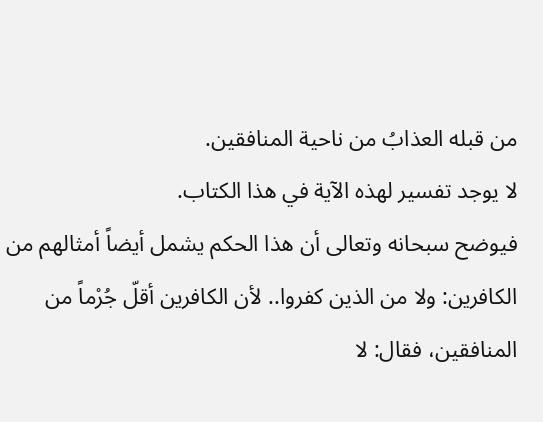من قبله العذابُ من ناحية المنافقين.
لا يوجد تفسير لهذه الآية في هذا الكتاب.
فيوضح سبحانه وتعالى أن هذا الحكم يشمل أيضاً أمثالهم من الكافرين: ولا من الذين كفروا.. لأن الكافرين أقلّ جُرْماً من المنافقين، فقال: لا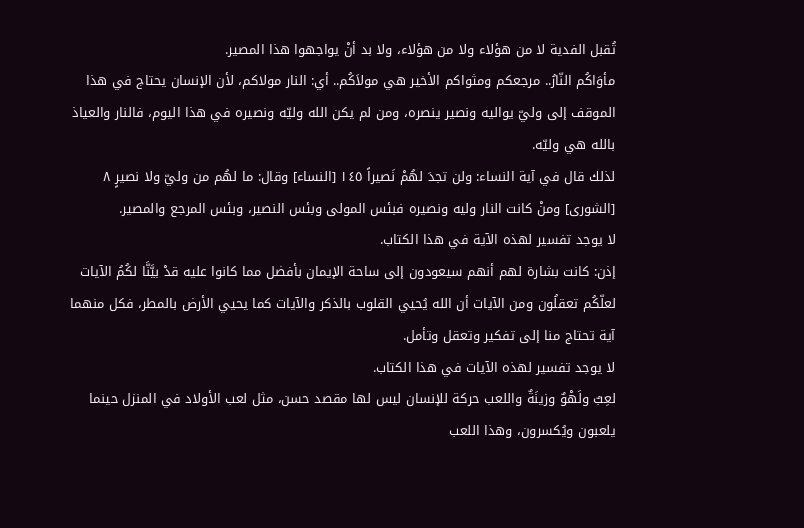تُقبل الفدية لا من هؤلاء ولا من هؤلاء، ولا بد أنْ يواجهوا هذا المصير.
مأوَاكُم النّارُ.. مرجعكم ومثواكم الأخير هي مولاَكُم.. أي: النار مولاكم، لأن الإنسان يحتاج في هذا الموقف إلى وليّ يواليه ونصير ينصره، ومن لم يكن الله وليّه ونصيره في هذا اليوم، فالنار والعياذ بالله هي وليّه.
لذلك قال في آية النساء: ولن تجدَ لهُمْ نَصيراً ١٤٥ [النساء] وقال: ما لهُم من وليّ ولا نصيرٍ ٨ [الشورى] ومنْ كانت النار وليه ونصيره فبئس المولى وبئس النصير، وبئس المرجع والمصير.
لا يوجد تفسير لهذه الآية في هذا الكتاب.
إذن: كانت بشارة لهم أنهم سيعودون إلى ساحة الإيمان بأفضل مما كانوا عليه قدْ بيَّنَّا لكُمُ الآيات لعلّكُم تعقلُون ومن الآيات أن الله يُحيي القلوب بالذكر والآيات كما يحيي الأرض بالمطر، فكل منهما آية تحتاج منا إلى تفكير وتعقل وتأمل.
لا يوجد تفسير لهذه الآيات في هذا الكتاب.
لعِبٌ ولَهْوٌ وزينَةٌ واللعب حركة للإنسان ليس لها مقصد حسن، مثل لعب الأولاد في المنزل حينما يلعبون ويُكسرون، وهذا اللعب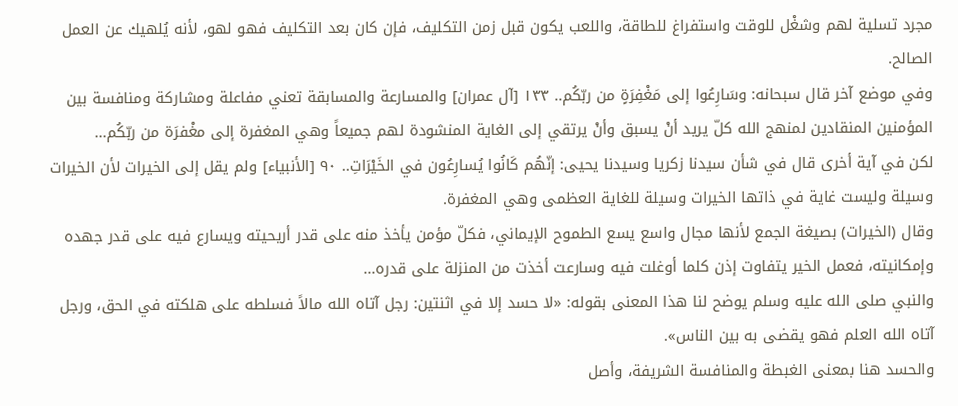مجرد تسلية لهم وشغْل للوقت واستفراغ للطاقة، واللعب يكون قبل زمن التكليف، فإن كان بعد التكليف فهو لهو، لأنه يُلهيك عن العمل الصالح.
وفي موضع آخر قال سبحانه: وسَارِعُوا إلى مَغْفِرَةٍ من ربّكُم.. ١٣٣ [آل عمران] والمسارعة والمسابقة تعني مفاعلة ومشاركة ومنافسة بين المؤمنين المنقادين لمنهج الله كلّ يريد أنْ يسبق وأنْ يرتقي إلى الغاية المنشودة لهم جميعاً وهي المغفرة إلى مغْفرَة من ربّكُم...
لكن في آية أخرى قال في شأن سيدنا زكريا وسيدنا يحيى: إنّهُم كَانُوا يُسارِعُون في الخَيْرَاتِ.. ٩٠ [الأنبياء] ولم يقل إلى الخيرات لأن الخيرات وسيلة وليست غاية في ذاتها الخيرات وسيلة للغاية العظمى وهي المغفرة.
وقال (الخيرات) بصيغة الجمع لأنها مجال واسع يسع الطموح الإيماني، فكلّ مؤمن يأخذ منه على قدر أريحيته ويسارع فيه على قدر جهده وإمكانيته، فعمل الخير يتفاوت إذن كلما أوغلت فيه وسارعت أخذت من المنزلة على قدره...
والنبي صلى الله عليه وسلم يوضح لنا هذا المعنى بقوله: «لا حسد إلا في اثنتين: رجل آتاه الله مالاً فسلطه على هلكته في الحق، ورجل آتاه الله العلم فهو يقضى به بين الناس».
والحسد هنا بمعنى الغبطة والمنافسة الشريفة، وأصل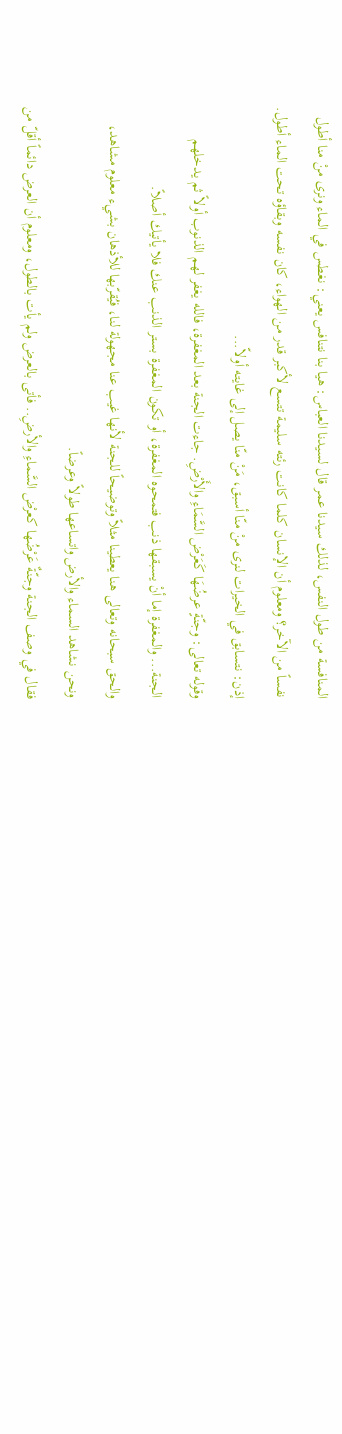المنافسة من طول النفس، لذلك سيدنا عمر قال لسيدنا العباس: هيا بنا نتنافس يعني: نغطس في الماء ونرى منْ منا أطول نفساً من الآخر؟ ومعلوم أن الإنسان كلما كانت رئته سليمة تتسع لأكبر قدر من الهواء، كان نفسه وبقاؤه تحت الماء أطول.
إذن: نتسابق في الخيرات لنرى منْ منّا أسبق، مَنْ منّا يصل إلى غايته أولاّ...
وقوله تعالى: وجنّةٍ عرضُهَا كَعَرْض السَّمَاءِ والأَرْضِ. جاءت الجنة بعد المغفرة، فالله يغفر لهم الذنوب أولاً ثم يدخلهم الجنة... والمغفرة إما أنْ يسبقها ذنب فتمحوه المغفرة، أو تكون المغفرة بستر الذنب عنك فلا يأتيك أصلاً.
والحق سبحانه وتعالى هنا يعطينا مثلاً وتوضيحاً للجنة لأنها غيب عنا مجهولة لنا، فيُقرّبها للأذهان بشيء معلوم مشاهد، ونحن نشاهد السماء والأرض واتساعها طولاً وعرضاً.
فقال في وصف الجنة وجنّةٌ عَرْضُها كعرْض السَّماءِ والأرضِ.. فأتى بالعرض ولم يأت بالطول، ومعلوم أن العرض دائماً أقلّ من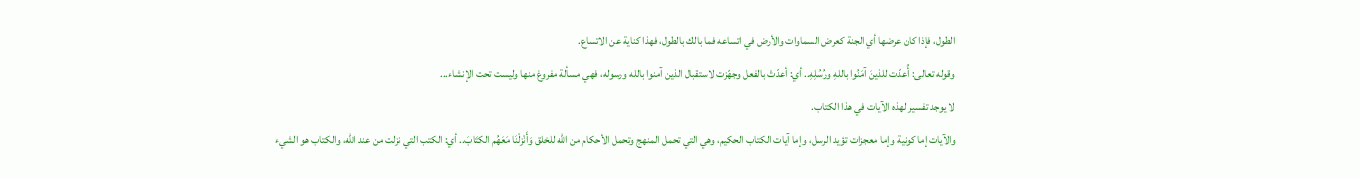الطول، فإذا كان عرضها أي الجنة كعرض السماوات والأرض في اتساعه فما بالك بالطول، فهذا كناية عن الاتساع.
وقوله تعالى: أُعدّت للذينَ آمَنُوا باللهِ ورُسُلِهِ.. أي: أعدّتْ بالفعل وجهّزت لاستقبال الذين آمنوا بالله ورسوله، فهي مسألة مفروغ منها وليست تحت الإنشاء...
لا يوجد تفسير لهذه الآيات في هذا الكتاب.
والآيات إما كونية وإما معجزات تؤيد الرسل، وإما آيات الكتاب الحكيم، وهي التي تحمل المنهج وتحمل الأحكام من الله للخلق وَأَنْزلْنَا مَعَهُم الكتَابَ.. أي: الكتب التي نزلت من عند الله، والكتاب هو الشيء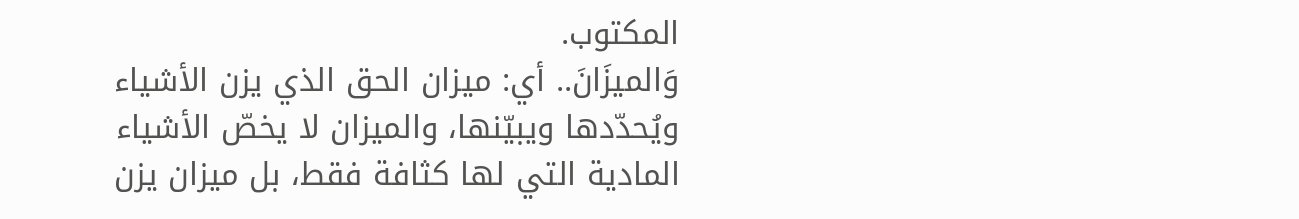المكتوب.
وَالميزَانَ.. أي: ميزان الحق الذي يزن الأشياء ويُحدّدها ويبيّنها، والميزان لا يخصّ الأشياء المادية التي لها كثافة فقط، بل ميزان يزن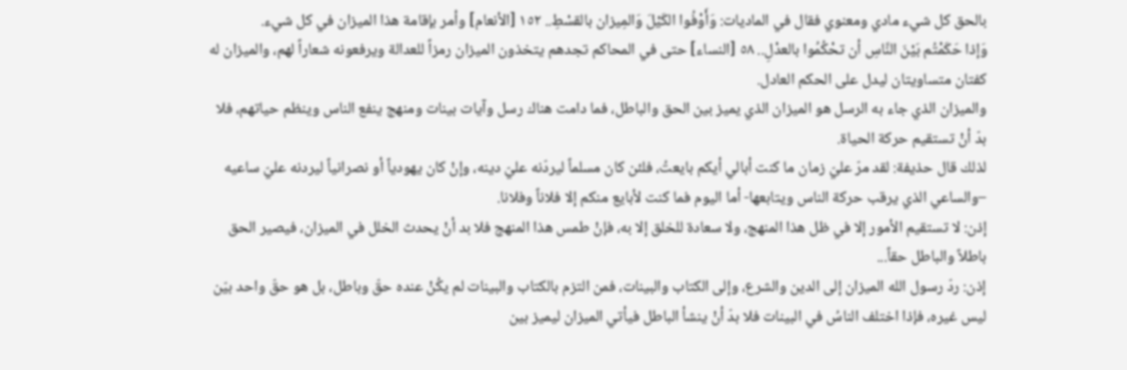بالحق كل شيء مادي ومعنوي فقال في الماديات: وَأَوْفُوا الكَيْلَ وَالمِيزان بالقسْطِ.. ١٥٢ [الأنعام] وأمر بإقامة هذا الميزان في كل شيء.
وَإذا حَكَمْتُم بَيْنَ النَّاسِ أن تحْكُمُوا بالعدْلِ.. ٥٨ [النساء] حتى في المحاكم تجدهم يتخذون الميزان رمزاً للعدالة ويرفعونه شعاراً لهم، والميزان له كفتان متساويتان ليدل على الحكم العادل.
والميزان الذي جاء به الرسل هو الميزان الذي يميز بين الحق والباطل، فما دامت هناك رسل وآيات بينات ومنهج ينفع الناس وينظم حياتهم، فلا بدّ أنْ تستقيم حركة الحياة.
لذلك قال حذيفة: لقد مرّ عليّ زمان ما كنت أبالي أيكم بايعتُ، فلئن كان مسلماً ليردّنه عليّ دينه، وإنْ كان يهودياً أو نصرانياً ليردنه عليّ ساعيه –والساعي الذي يرقب حركة الناس ويتابعها- أما اليوم فما كنت لأبايع منكم إلا فلاناً وفلانا.
إذن: لا تستقيم الأمور إلا في ظل هذا المنهج، ولا سعادة للخلق إلا به، فإنْ طمس هذا المنهج فلا بد أنْ يحدث الخلل في الميزان، فيصير الحق باطلاً والباطل حقاً...
إذن: ردّ رسول الله الميزان إلى الدين والشرع، وإلى الكتاب والبينات، فمن التزم بالكتاب والبينات لم يكُنْ عنده حقّ وباطل، بل هو حقّ واحد بيّن ليس غيره، فإذا اختلف الناسُ في البينات فلا بدّ أنْ ينشأ الباطل فيأتي الميزان ليميز بين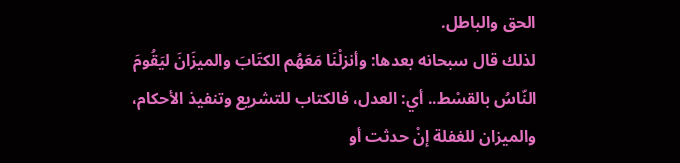الحق والباطل.
لذلك قال سبحانه بعدها: وأنزلْنَا مَعَهُم الكتَابَ والميزَانَ ليَقُومَ النّاسُ بالقسْط.. أي: العدل، فالكتاب للتشريع وتنفيذ الأحكام، والميزان للغفلة إنْ حدثت أو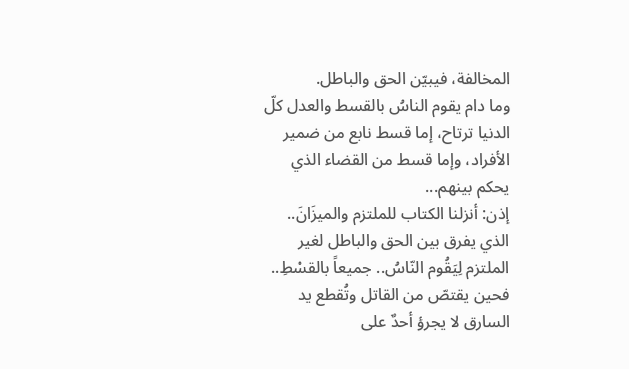المخالفة، فيبيّن الحق والباطل.
وما دام يقوم الناسُ بالقسط والعدل كلّ الدنيا ترتاح، إما قسط نابع من ضمير الأفراد، وإما قسط من القضاء الذي يحكم بينهم...
إذن: أنزلنا الكتاب للملتزم والميزَانَ.. الذي يفرق بين الحق والباطل لغير الملتزم لِيَقُوم النّاسُ.. جميعاً بالقسْطِ.. فحين يقتصّ من القاتل وتُقطع يد السارق لا يجرؤ أحدٌ على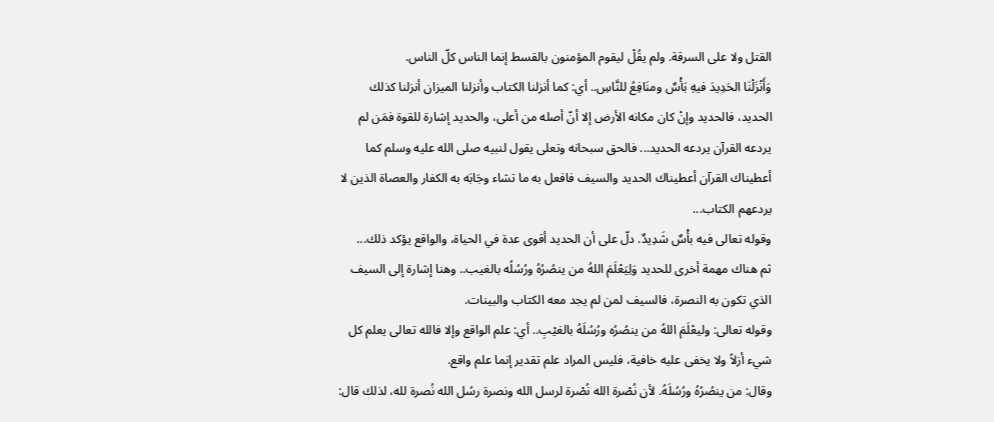القتل ولا على السرقة. ولم يقُلْ ليقوم المؤمنون بالقسط إنما الناس كلّ الناس.
وَأَنْزَلْنَا الحَدِيدَ فيهِ بَأْسٌ ومنَافِعُ للنَّاسِ.. أي: كما أنزلنا الكتاب وأنزلنا الميزان أنزلنا كذلك الحديد، فالحديد وإنْ كان مكانه الأرض إلا أنّ أصله من أعلى، والحديد إشارة للقوة فمَن لم يردعه القرآن يردعه الحديد... فالحق سبحانه وتعلى يقول لنبيه صلى الله عليه وسلم كما أعطيناك القرآن أعطيناك الحديد والسيف فافعل به ما تشاء وجَابَه به الكفار والعصاة الذين لا يردعهم الكتاب...
وقوله تعالى فيه بأْسٌ شَدِيدٌ. دلّ على أن الحديد أقوى عدة في الحياة، والواقع يؤكد ذلك...
ثم هناك مهمة أخرى للحديد وَلِيَعْلَمَ اللهُ من ينصُرُهُ ورُسُلُه بالغيب.. وهنا إشارة إلى السيف الذي تكون به النصرة، فالسيف لمن لم يجد معه الكتاب والبينات.
وقوله تعالى: وليعْلَمَ اللهُ من ينصُرُه ورُسُلَهُ بالغيْبِ.. أي: علم الواقع وإلا فالله تعالى يعلم كل شيء أزلاً ولا يخفى عليه خافية، فليس المراد علم تقدير إنما علم واقع.
وقال: من ينصُرُهُ ورُسُلَهُ. لأن نُصْرة الله نُصْرة لرسل الله ونصرة رسُل الله نُصرة لله، لذلك قال: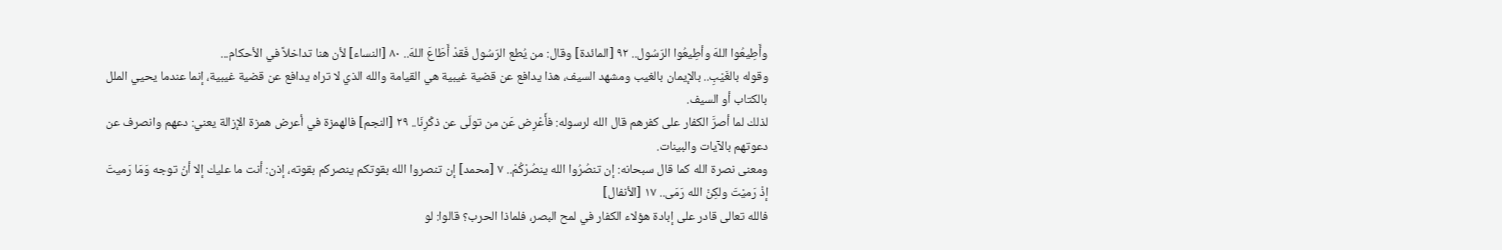وأَطِيعُوا اللهَ وأطِيعُوا الرّسُول.. ٩٢ [المائدة] وقال: من يُطع الرّسُول فَقدْ أَطَاعَ اللهَ.. ٨٠ [النساء] لأن هنا تداخلاً في الأحكام...
وقوله بالغَيْبِ.. بالإيمان بالغيب ومشهد السيف، هذا يدافع عن قضية غيبية هي القيامة والله الذي لا تراه يدافع عن قضية غيبية، إنما عندما يحيي الملل بالكتاب أو السيف.
لذلك لما أصرَّ الكفار على كفرهم قال الله لرسوله: فأَعْرِض عَن من تولّى عن ذكْرِنَا.. ٢٩ [النجم] فالهمزة في أعرض همزة الإزالة يعني: دعهم وانصرف عن دعوتهم بالآيات والبينات.
ومعنى نصرة الله كما قال سبحانه: إن تنصُرُوا الله ينصُرْكُمْ.. ٧ [محمد] إن تنصروا الله بقوتكم ينصركم بقوته، إذن: أنت ما عليك إلا أنْ توجه وَمَا رَميتَ إذْ رَميْتَ ولكِنْ الله رَمَى.. ١٧ [الأنفال]
فالله تعالى قادر على إبادة هؤلاء الكفار في لمح البصر، فلماذا الحرب؟ قالوا: لو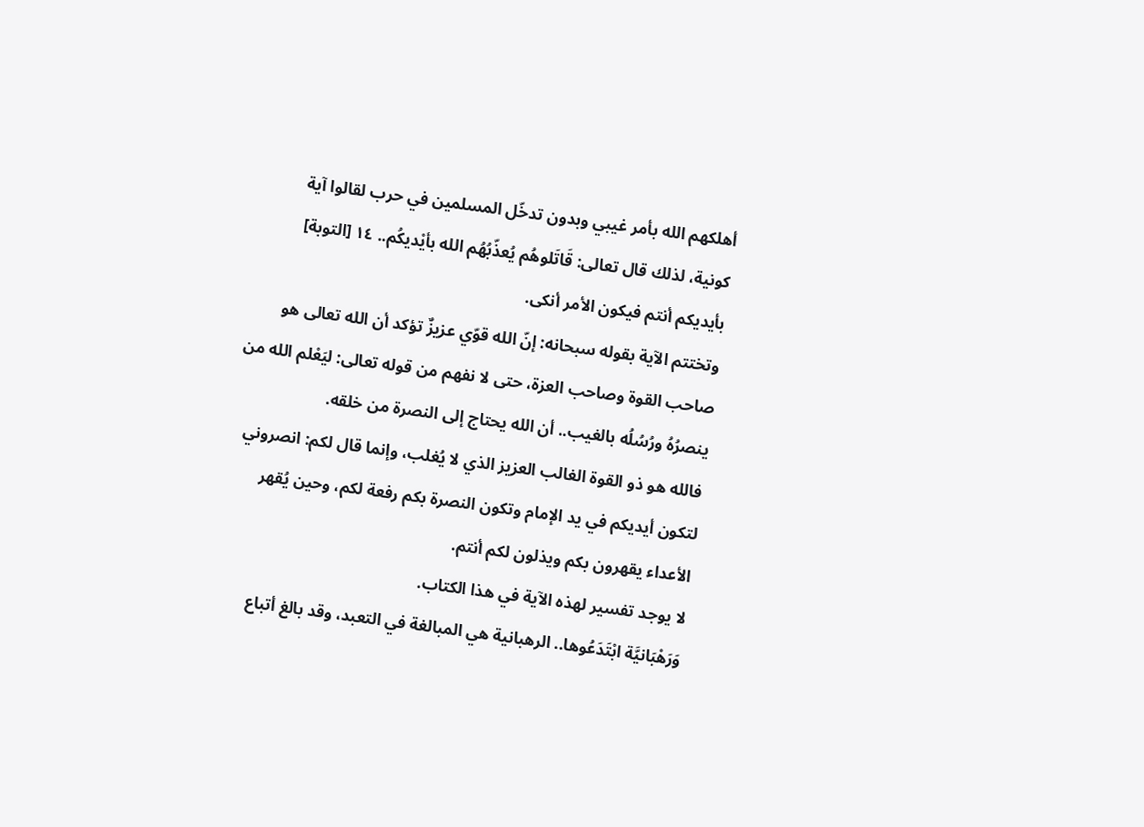أهلكهم الله بأمر غيبي وبدون تدخّل المسلمين في حرب لقالوا آية كونية، لذلك قال تعالى: قَاتَلوهُم يُعذّبُهُم الله بأيْديكُم.. ١٤ [التوبة] بأيديكم أنتم فيكون الأمر أنكى.
وتختتم الآية بقوله سبحانه: إنّ الله قوّي عزيزٌ تؤكد أن الله تعالى هو صاحب القوة وصاحب العزة، حتى لا نفهم من قوله تعالى: ليَعْلم الله من ينصرُهُ ورُسُلُه بالغيب.. أن الله يحتاج إلى النصرة من خلقه.
فالله هو ذو القوة الغالب العزيز الذي لا يُغلب، وإنما قال لكم: انصروني لتكون أيديكم في يد الإمام وتكون النصرة بكم رفعة لكم، وحين يُقهر الأعداء يقهرون بكم ويذلون لكم أنتم.
لا يوجد تفسير لهذه الآية في هذا الكتاب.
وَرَهْبَانيَّة ابْتَدَعُوها.. الرهبانية هي المبالغة في التعبد، وقد بالغ أتباع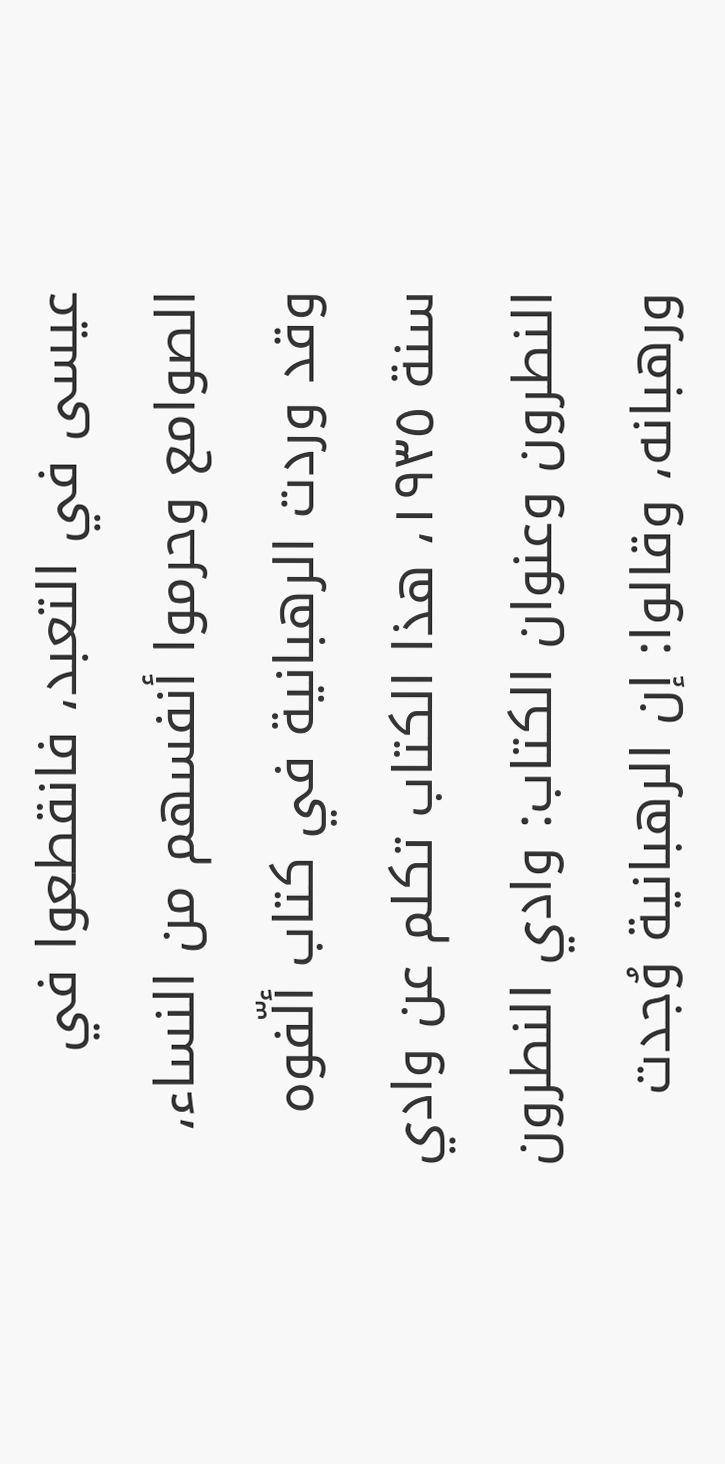عيسى في التعبد، فانقطعوا في الصوامع وحرموا أنفسهم من النساء، وقد وردت الرهبانية في كتاب ألّفوه سنة ١٩٣٥، هذا الكتاب تكلم عن وادي النطرون وعنوان الكتاب: وادي النطرون ورهبانه، وقالوا: إن الرهبانية وُجدت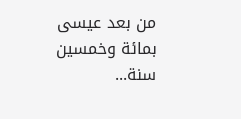من بعد عيسى بمائة وخمسين سنة...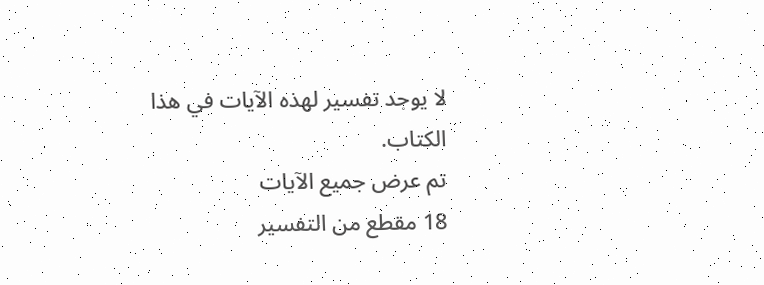لا يوجد تفسير لهذه الآيات في هذا الكتاب.
تم عرض جميع الآيات
18 مقطع من التفسير